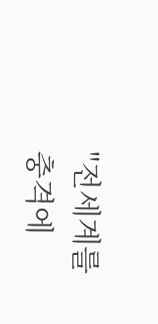"전세계를 충격에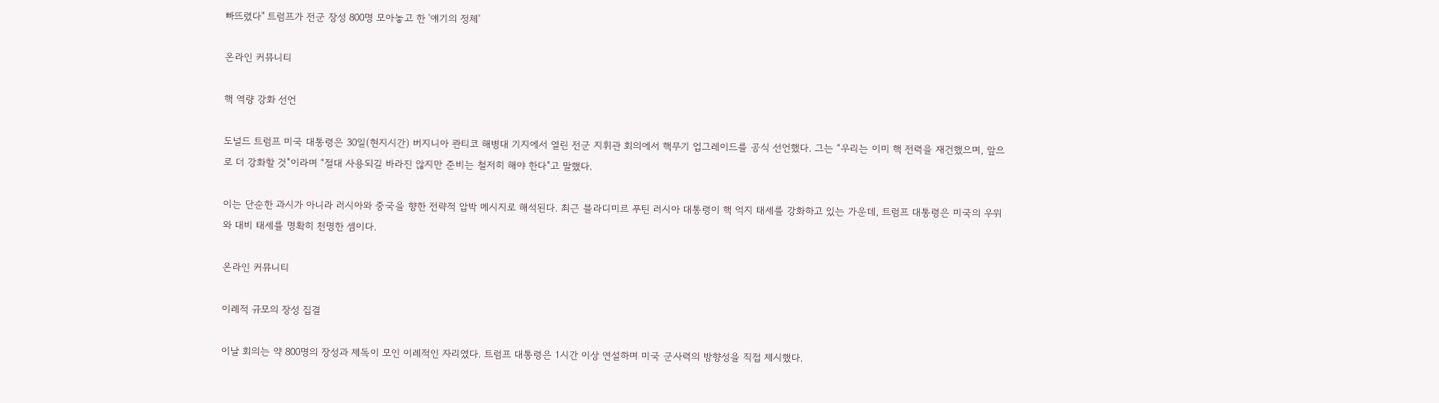빠뜨렸다" 트럼프가 전군 장성 800명 모아놓고 한 '얘기의 정체'

온라인 커뮤니티

핵 역량 강화 선언

도널드 트럼프 미국 대통령은 30일(현지시간) 버지니아 콴티코 해병대 기지에서 열린 전군 지휘관 회의에서 핵무기 업그레이드를 공식 선언했다. 그는 “우리는 이미 핵 전력을 재건했으며, 앞으로 더 강화할 것”이라며 “절대 사용되길 바라진 않지만 준비는 철저히 해야 한다”고 말했다.

이는 단순한 과시가 아니라 러시아와 중국을 향한 전략적 압박 메시지로 해석된다. 최근 블라디미르 푸틴 러시아 대통령이 핵 억지 태세를 강화하고 있는 가운데, 트럼프 대통령은 미국의 우위와 대비 태세를 명확히 천명한 셈이다.

온라인 커뮤니티

이례적 규모의 장성 집결

이날 회의는 약 800명의 장성과 제독이 모인 이례적인 자리였다. 트럼프 대통령은 1시간 이상 연설하며 미국 군사력의 방향성을 직접 제시했다.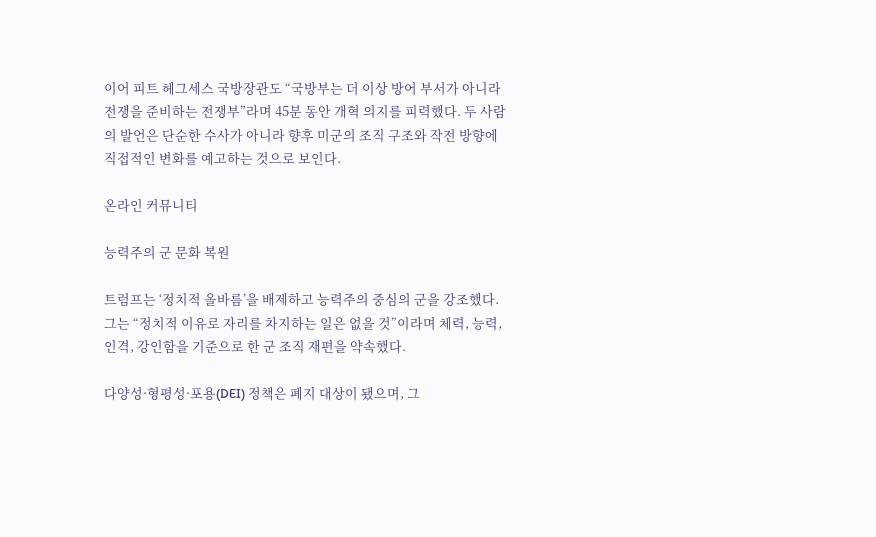이어 피트 헤그세스 국방장관도 “국방부는 더 이상 방어 부서가 아니라 전쟁을 준비하는 전쟁부”라며 45분 동안 개혁 의지를 피력했다. 두 사람의 발언은 단순한 수사가 아니라 향후 미군의 조직 구조와 작전 방향에 직접적인 변화를 예고하는 것으로 보인다.

온라인 커뮤니티

능력주의 군 문화 복원

트럼프는 ‘정치적 올바름’을 배제하고 능력주의 중심의 군을 강조했다. 그는 “정치적 이유로 자리를 차지하는 일은 없을 것”이라며 체력, 능력, 인격, 강인함을 기준으로 한 군 조직 재편을 약속했다.

다양성·형평성·포용(DEI) 정책은 폐지 대상이 됐으며, 그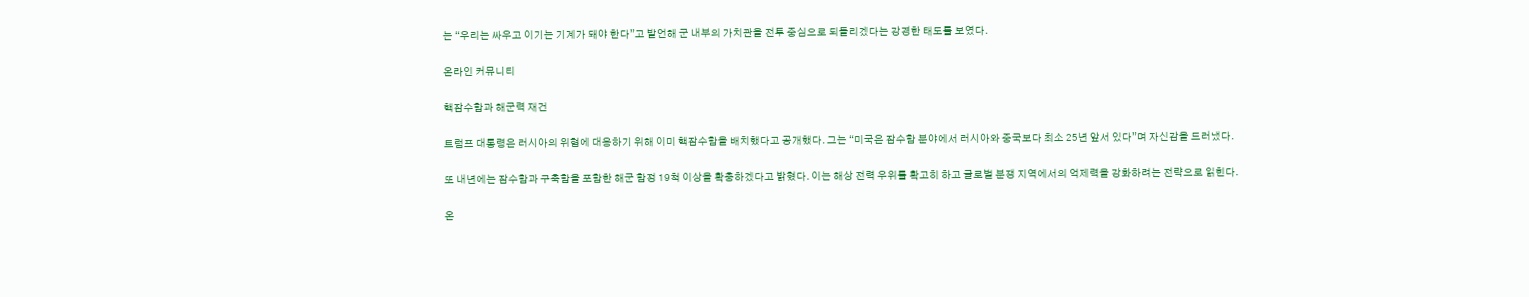는 “우리는 싸우고 이기는 기계가 돼야 한다”고 발언해 군 내부의 가치관을 전투 중심으로 되돌리겠다는 강경한 태도를 보였다.

온라인 커뮤니티

핵잠수함과 해군력 재건

트럼프 대통령은 러시아의 위협에 대응하기 위해 이미 핵잠수함을 배치했다고 공개했다. 그는 “미국은 잠수함 분야에서 러시아와 중국보다 최소 25년 앞서 있다”며 자신감을 드러냈다.

또 내년에는 잠수함과 구축함을 포함한 해군 함정 19척 이상을 확충하겠다고 밝혔다. 이는 해상 전력 우위를 확고히 하고 글로벌 분쟁 지역에서의 억제력을 강화하려는 전략으로 읽힌다.

온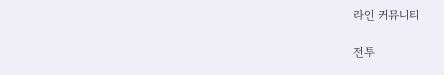라인 커뮤니티

전투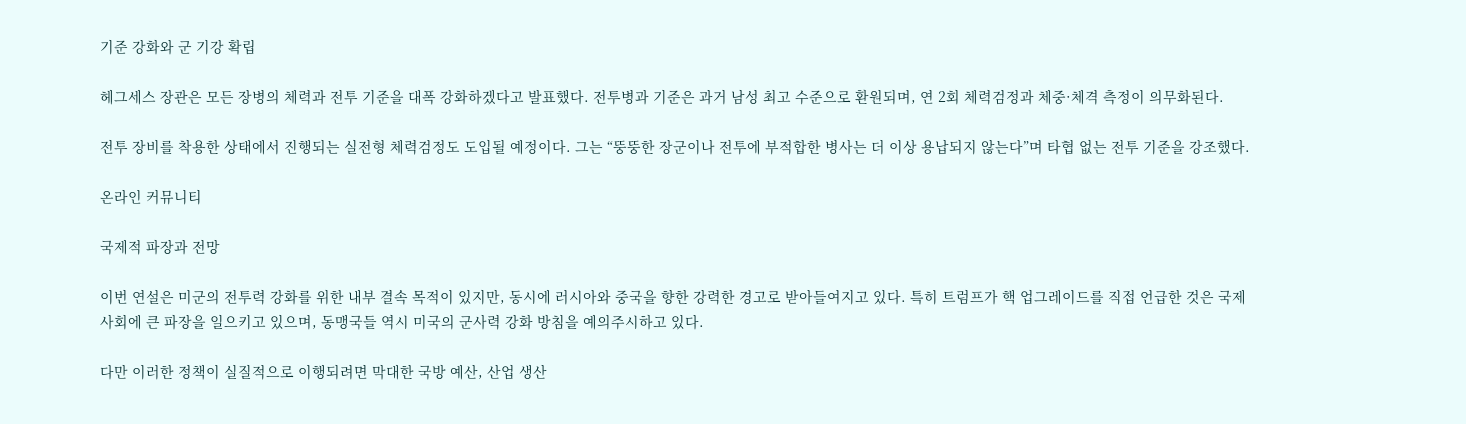기준 강화와 군 기강 확립

헤그세스 장관은 모든 장병의 체력과 전투 기준을 대폭 강화하겠다고 발표했다. 전투병과 기준은 과거 남성 최고 수준으로 환원되며, 연 2회 체력검정과 체중·체격 측정이 의무화된다.

전투 장비를 착용한 상태에서 진행되는 실전형 체력검정도 도입될 예정이다. 그는 “뚱뚱한 장군이나 전투에 부적합한 병사는 더 이상 용납되지 않는다”며 타협 없는 전투 기준을 강조했다.

온라인 커뮤니티

국제적 파장과 전망

이번 연설은 미군의 전투력 강화를 위한 내부 결속 목적이 있지만, 동시에 러시아와 중국을 향한 강력한 경고로 받아들여지고 있다. 특히 트럼프가 핵 업그레이드를 직접 언급한 것은 국제사회에 큰 파장을 일으키고 있으며, 동맹국들 역시 미국의 군사력 강화 방침을 예의주시하고 있다.

다만 이러한 정책이 실질적으로 이행되려면 막대한 국방 예산, 산업 생산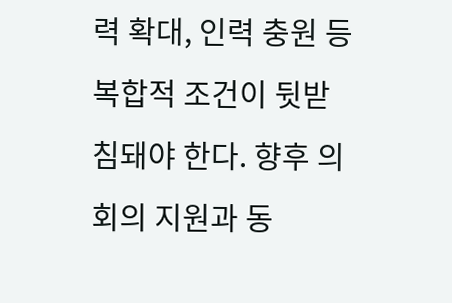력 확대, 인력 충원 등 복합적 조건이 뒷받침돼야 한다. 향후 의회의 지원과 동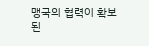맹국의 협력이 확보된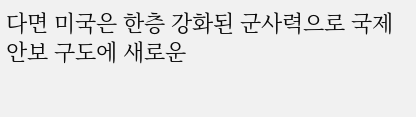다면 미국은 한층 강화된 군사력으로 국제 안보 구도에 새로운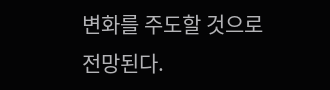변화를 주도할 것으로 전망된다.